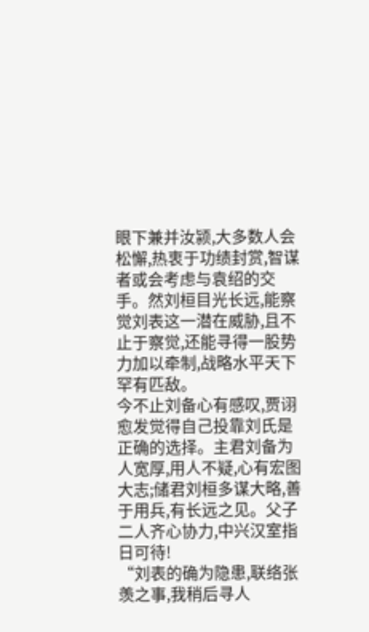眼下兼并汝颍,大多数人会松懈,热衷于功绩封赏,智谋者或会考虑与袁绍的交手。然刘桓目光长远,能察觉刘表这一潜在威胁,且不止于察觉,还能寻得一股势力加以牵制,战略水平天下罕有匹敌。
今不止刘备心有感叹,贾诩愈发觉得自己投靠刘氏是正确的选择。主君刘备为人宽厚,用人不疑,心有宏图大志;储君刘桓多谋大略,善于用兵,有长远之见。父子二人齐心协力,中兴汉室指日可待!
“刘表的确为隐患,联络张羡之事,我稍后寻人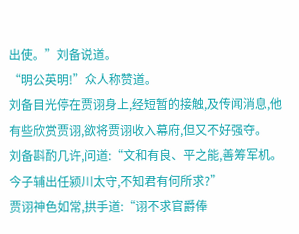出使。”刘备说道。
“明公英明!”众人称赞道。
刘备目光停在贾诩身上,经短暂的接触,及传闻消息,他有些欣赏贾诩,欲将贾诩收入幕府,但又不好强夺。
刘备斟酌几许,问道:“文和有良、平之能,善筹军机。今子辅出任颍川太守,不知君有何所求?”
贾诩神色如常,拱手道:“诩不求官爵俸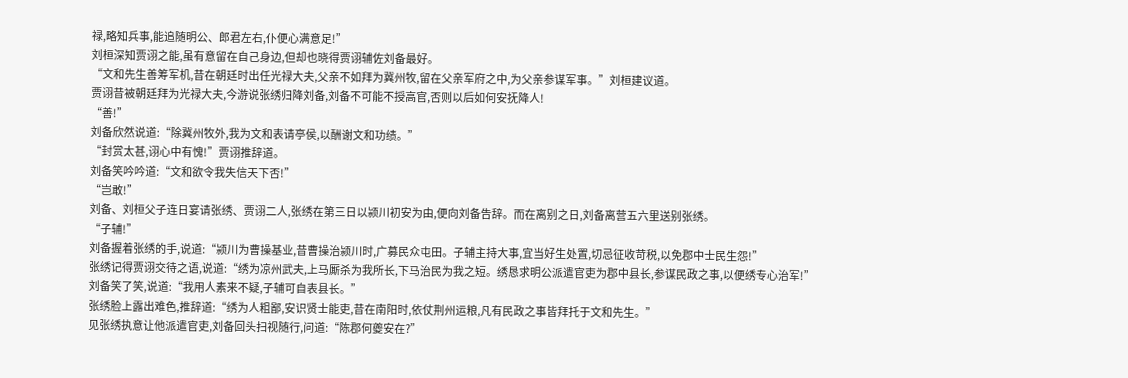禄,略知兵事,能追随明公、郎君左右,仆便心满意足!”
刘桓深知贾诩之能,虽有意留在自己身边,但却也晓得贾诩辅佐刘备最好。
“文和先生善筹军机,昔在朝廷时出任光禄大夫,父亲不如拜为冀州牧,留在父亲军府之中,为父亲参谋军事。”刘桓建议道。
贾诩昔被朝廷拜为光禄大夫,今游说张绣归降刘备,刘备不可能不授高官,否则以后如何安抚降人!
“善!”
刘备欣然说道:“除冀州牧外,我为文和表请亭侯,以酬谢文和功绩。”
“封赏太甚,诩心中有愧!”贾诩推辞道。
刘备笑吟吟道:“文和欲令我失信天下否!”
“岂敢!”
刘备、刘桓父子连日宴请张绣、贾诩二人,张绣在第三日以颍川初安为由,便向刘备告辞。而在离别之日,刘备离营五六里送别张绣。
“子辅!”
刘备握着张绣的手,说道:“颍川为曹操基业,昔曹操治颍川时,广募民众屯田。子辅主持大事,宜当好生处置,切忌征收苛税,以免郡中士民生怨!”
张绣记得贾诩交待之语,说道:“绣为凉州武夫,上马厮杀为我所长,下马治民为我之短。绣恳求明公派遣官吏为郡中县长,参谋民政之事,以便绣专心治军!”
刘备笑了笑,说道:“我用人素来不疑,子辅可自表县长。”
张绣脸上露出难色,推辞道:“绣为人粗鄙,安识贤士能吏,昔在南阳时,依仗荆州运粮,凡有民政之事皆拜托于文和先生。”
见张绣执意让他派遣官吏,刘备回头扫视随行,问道:“陈郡何夔安在?”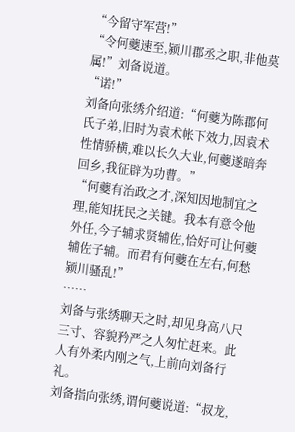“今留守军营!”
“令何夔速至,颍川郡丞之职,非他莫属!”刘备说道。
“诺!”
刘备向张绣介绍道:“何夔为陈郡何氏子弟,旧时为袁术帐下效力,因袁术性情骄横,难以长久大业,何夔遂暗奔回乡,我征辟为功曹。”
“何夔有治政之才,深知因地制宜之理,能知抚民之关键。我本有意令他外任,今子辅求贤辅佐,恰好可让何夔辅佐子辅。而君有何夔在左右,何愁颍川骚乱!”
……
刘备与张绣聊天之时,却见身高八尺三寸、容貌矜严之人匆忙赶来。此人有外柔内刚之气,上前向刘备行礼。
刘备指向张绣,谓何夔说道:“叔龙,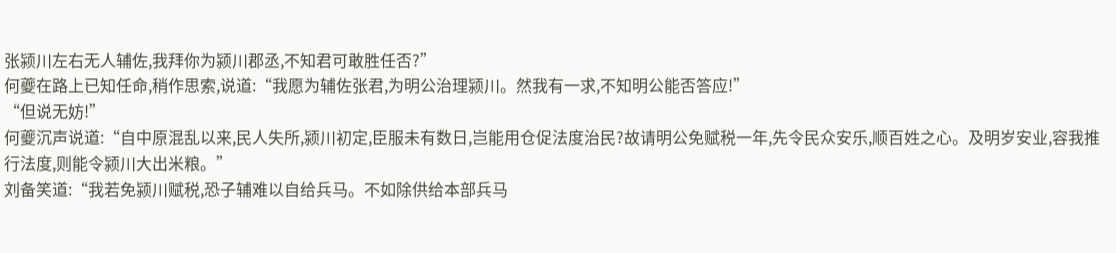张颍川左右无人辅佐,我拜你为颍川郡丞,不知君可敢胜任否?”
何夔在路上已知任命,稍作思索,说道:“我愿为辅佐张君,为明公治理颍川。然我有一求,不知明公能否答应!”
“但说无妨!”
何夔沉声说道:“自中原混乱以来,民人失所,颍川初定,臣服未有数日,岂能用仓促法度治民?故请明公免赋税一年,先令民众安乐,顺百姓之心。及明岁安业,容我推行法度,则能令颍川大出米粮。”
刘备笑道:“我若免颍川赋税,恐子辅难以自给兵马。不如除供给本部兵马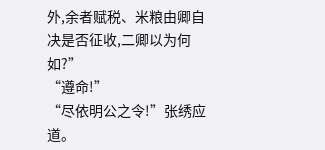外,余者赋税、米粮由卿自决是否征收,二卿以为何如?”
“遵命!”
“尽依明公之令!”张绣应道。